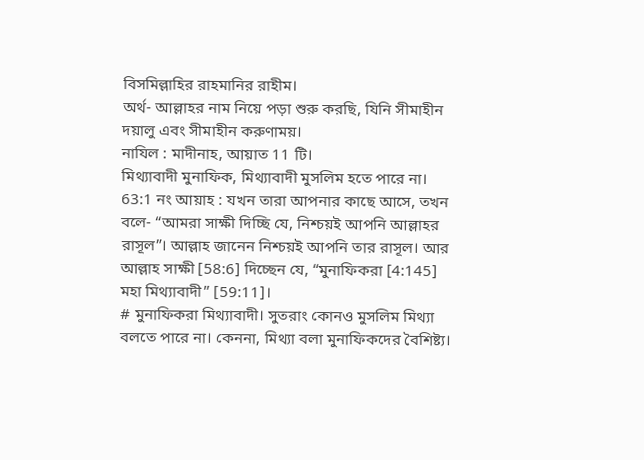বিসমিল্লাহির রাহমানির রাহীম।
অর্থ- আল্লাহর নাম নিয়ে পড়া শুরু করছি, যিনি সীমাহীন দয়ালু এবং সীমাহীন করুণাময়।
নাযিল : মাদীনাহ, আয়াত 11 টি।
মিথ্যাবাদী মুনাফিক, মিথ্যাবাদী মুসলিম হতে পারে না।
63:1 নং আয়াহ : যখন তারা আপনার কাছে আসে, তখন বলে- “আমরা সাক্ষী দিচ্ছি যে, নিশ্চয়ই আপনি আল্লাহর রাসূল”। আল্লাহ জানেন নিশ্চয়ই আপনি তার রাসূল। আর আল্লাহ সাক্ষী [58:6] দিচ্ছেন যে, “মুনাফিকরা [4:145] মহা মিথ্যাবাদী” [59:11]।
# মুনাফিকরা মিথ্যাবাদী। সুতরাং কোনও মুসলিম মিথ্যা বলতে পারে না। কেননা, মিথ্যা বলা মুনাফিকদের বৈশিষ্ট্য।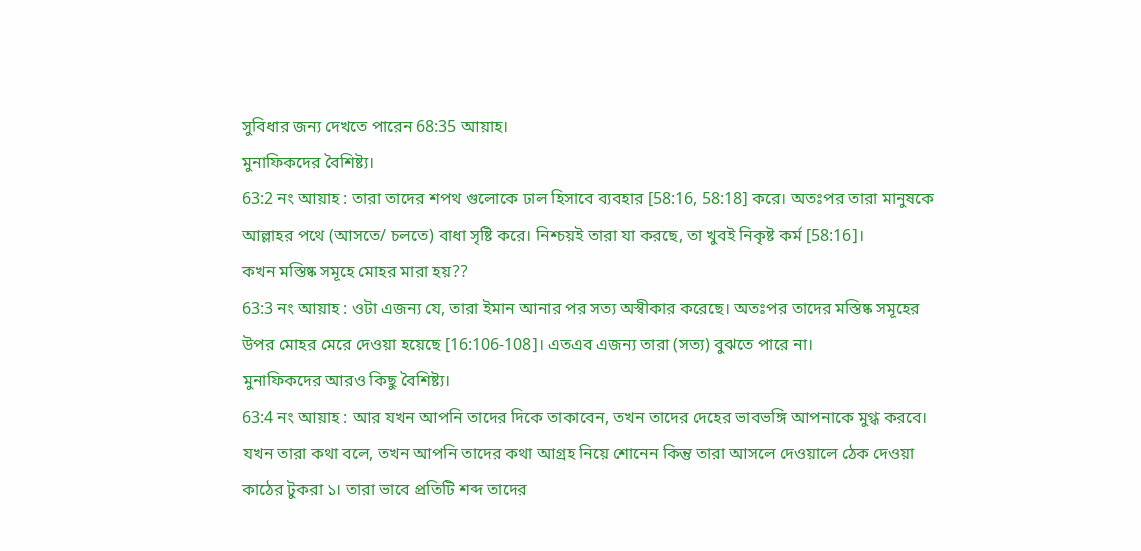সুবিধার জন্য দেখতে পারেন 68:35 আয়াহ।
মুনাফিকদের বৈশিষ্ট্য।
63:2 নং আয়াহ : তারা তাদের শপথ গুলোকে ঢাল হিসাবে ব্যবহার [58:16, 58:18] করে। অতঃপর তারা মানুষকে আল্লাহর পথে (আসতে/ চলতে) বাধা সৃষ্টি করে। নিশ্চয়ই তারা যা করছে, তা খুবই নিকৃষ্ট কর্ম [58:16]।
কখন মস্তিষ্ক সমূহে মোহর মারা হয়??
63:3 নং আয়াহ : ওটা এজন্য যে, তারা ইমান আনার পর সত্য অস্বীকার করেছে। অতঃপর তাদের মস্তিষ্ক সমূহের উপর মোহর মেরে দেওয়া হয়েছে [16:106-108]। এতএব এজন্য তারা (সত্য) বুঝতে পারে না।
মুনাফিকদের আরও কিছু বৈশিষ্ট্য।
63:4 নং আয়াহ : আর যখন আপনি তাদের দিকে তাকাবেন, তখন তাদের দেহের ভাবভঙ্গি আপনাকে মুগ্ধ করবে। যখন তারা কথা বলে, তখন আপনি তাদের কথা আগ্ৰহ নিয়ে শোনেন কিন্তু তারা আসলে দেওয়ালে ঠেক দেওয়া কাঠের টুকরা ১। তারা ভাবে প্রতিটি শব্দ তাদের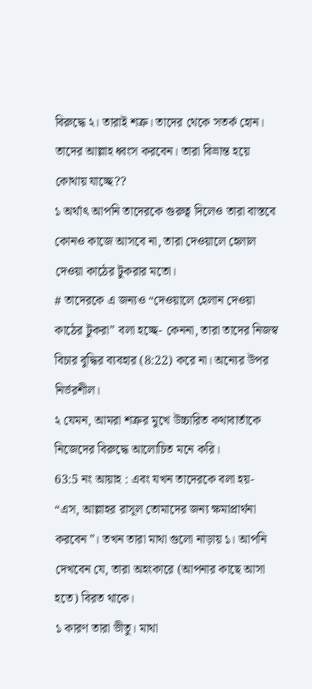বিরুদ্ধে ২। তারাই শত্রু। তাদের থেকে সতর্ক হোন। তাদের আল্লাহ ধ্বংস করবেন। তারা বিভ্রান্ত হয়ে কোথায় যাচ্ছে??
১ অর্থাৎ আপনি তাদেরকে গুরুত্ব দিলেও তারা বাস্তবে কোনও কাজে আসবে না, তারা দেওয়ালে হেলাল দেওয়া কাঠের টুকরার মতো।
# তাদেরকে এ জন্যও “দেওয়ালে হেলান দেওয়া কাঠের টুকরা” বলা হচ্ছে- কেননা, তারা তাদের নিজস্ব বিচার বুদ্ধির ব্যবহার (8:22) করে না। অন্যের উপর নির্ভরশীল।
২ যেমন, আমরা শত্রুর মুখে উচ্চারিত কথাবার্তাকে নিজেদের বিরুদ্ধে আলোচিত মনে করি।
63:5 নং আয়াহ : এবং যখন তাদেরকে বলা হয়- “এস, আল্লাহর রাসূল তোমাদের জন্য ক্ষমাপ্রার্থনা করবেন”। তখন তারা মাথা গুলো নাড়ায় ১। আপনি দেখবেন যে, তারা অহংকারে (আপনার কাছে আসা হতে) বিরত থাকে।
১ কারণ তারা ভীতু। মাথা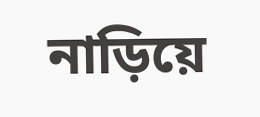নাড়িয়ে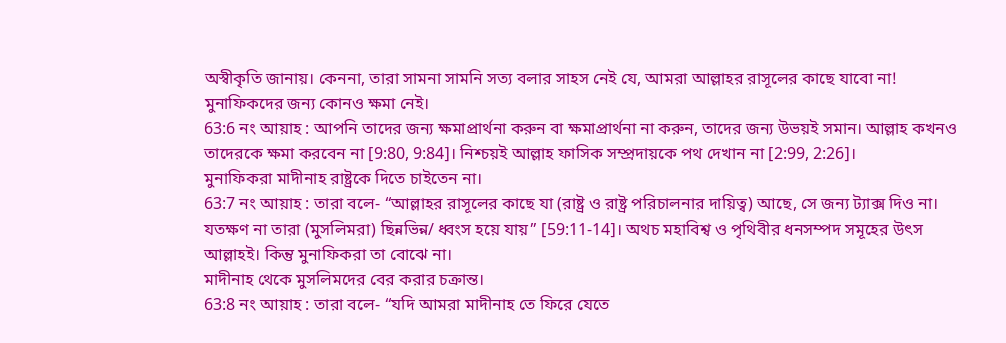অস্বীকৃতি জানায়। কেননা, তারা সামনা সামনি সত্য বলার সাহস নেই যে, আমরা আল্লাহর রাসূলের কাছে যাবো না!
মুনাফিকদের জন্য কোনও ক্ষমা নেই।
63:6 নং আয়াহ : আপনি তাদের জন্য ক্ষমাপ্রার্থনা করুন বা ক্ষমাপ্রার্থনা না করুন, তাদের জন্য উভয়ই সমান। আল্লাহ কখনও তাদেরকে ক্ষমা করবেন না [9:80, 9:84]। নিশ্চয়ই আল্লাহ ফাসিক সম্প্রদায়কে পথ দেখান না [2:99, 2:26]।
মুনাফিকরা মাদীনাহ রাষ্ট্রকে দিতে চাইতেন না।
63:7 নং আয়াহ : তারা বলে- “আল্লাহর রাসূলের কাছে যা (রাষ্ট্র ও রাষ্ট্র পরিচালনার দায়িত্ব) আছে, সে জন্য ট্যাক্স দিও না। যতক্ষণ না তারা (মুসলিমরা) ছিন্নভিন্ন/ ধ্বংস হয়ে যায়” [59:11-14]। অথচ মহাবিশ্ব ও পৃথিবীর ধনসম্পদ সমূহের উৎস আল্লাহই। কিন্তু মুনাফিকরা তা বোঝে না।
মাদীনাহ থেকে মুসলিমদের বের করার চক্রান্ত।
63:8 নং আয়াহ : তারা বলে- “যদি আমরা মাদীনাহ তে ফিরে যেতে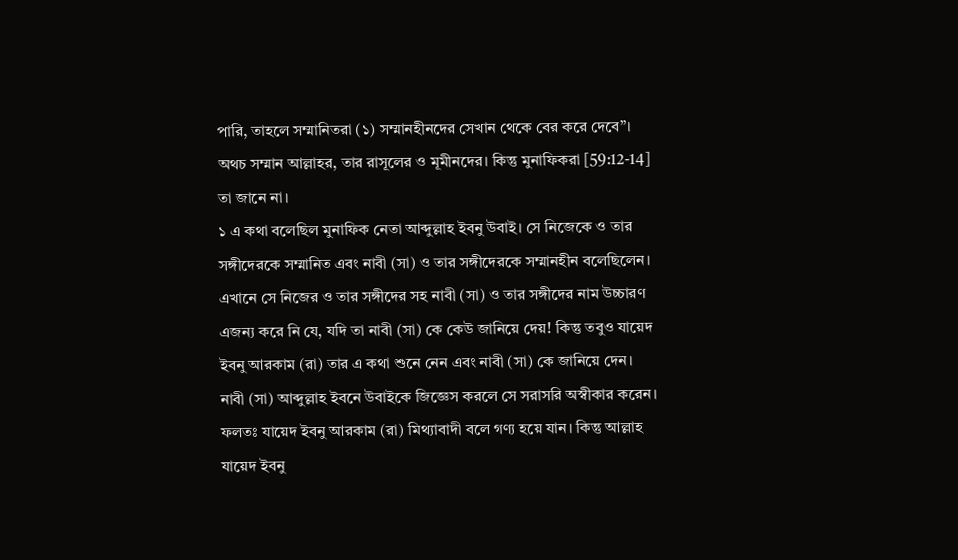পারি, তাহলে সম্মানিতরা (১) সম্মানহীনদের সেখান থেকে বের করে দেবে”। অথচ সম্মান আল্লাহর, তার রাসূলের ও মূমীনদের। কিন্তু মুনাফিকরা [59:12-14] তা জানে না।
১ এ কথা বলেছিল মুনাফিক নেতা আব্দুল্লাহ ইবনু উবাই। সে নিজেকে ও তার সঙ্গীদেরকে সম্মানিত এবং নাবী (সা) ও তার সঙ্গীদেরকে সম্মানহীন বলেছিলেন। এখানে সে নিজের ও তার সঙ্গীদের সহ নাবী (সা) ও তার সঙ্গীদের নাম উচ্চারণ এজন্য করে নি যে, যদি তা নাবী (সা) কে কেউ জানিয়ে দেয়! কিন্তু তবুও যায়েদ ইবনু আরকাম (রা) তার এ কথা শুনে নেন এবং নাবী (সা) কে জানিয়ে দেন।
নাবী (সা) আব্দুল্লাহ ইবনে উবাইকে জিজ্ঞেস করলে সে সরাসরি অস্বীকার করেন। ফলতঃ যায়েদ ইবনু আরকাম (রা) মিথ্যাবাদী বলে গণ্য হয়ে যান। কিন্তু আল্লাহ যায়েদ ইবনু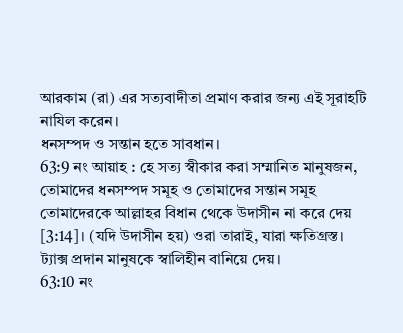আরকাম (রা) এর সত্যবাদীতা প্রমাণ করার জন্য এই সূরাহটি নাযিল করেন।
ধনসম্পদ ও সন্তান হতে সাবধান।
63:9 নং আয়াহ : হে সত্য স্বীকার করা সম্মানিত মানুষজন, তোমাদের ধনসম্পদ সমূহ ও তোমাদের সন্তান সমূহ তোমাদেরকে আল্লাহর বিধান থেকে উদাসীন না করে দেয় [3:14]। (যদি উদাসীন হয়) ওরা তারাই, যারা ক্ষতিগ্রস্ত।
ট্যাক্স প্রদান মানুষকে স্বালিহীন বানিয়ে দেয়।
63:10 নং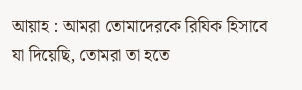আয়াহ : আমরা তোমাদেরকে রিযিক হিসাবে যা দিয়েছি, তোমরা তা হতে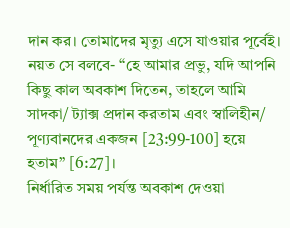দান কর। তোমাদের মৃত্যু এসে যাওয়ার পূর্বেই। নয়ত সে বলবে- “হে আমার প্রভু, যদি আপনি কিছু কাল অবকাশ দিতেন, তাহলে আমি সাদকা/ ট্যাক্স প্রদান করতাম এবং স্বালিহীন/ পূণ্যবানদের একজন [23:99-100] হয়ে হতাম” [6:27]।
নির্ধারিত সময় পর্যন্ত অবকাশ দেওয়া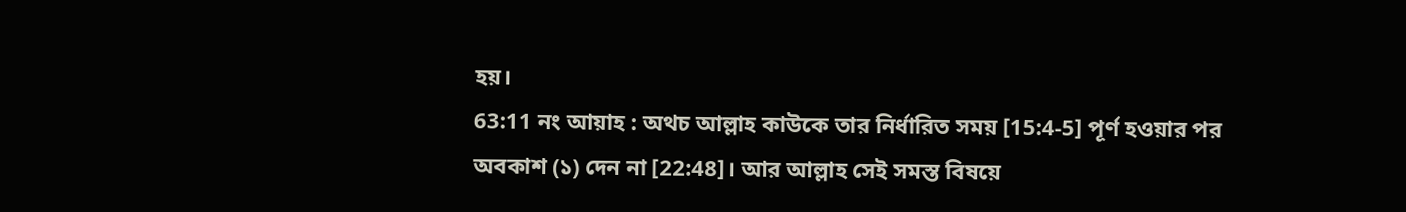হয়।
63:11 নং আয়াহ : অথচ আল্লাহ কাউকে তার নির্ধারিত সময় [15:4-5] পূর্ণ হওয়ার পর অবকাশ (১) দেন না [22:48]। আর আল্লাহ সেই সমস্ত বিষয়ে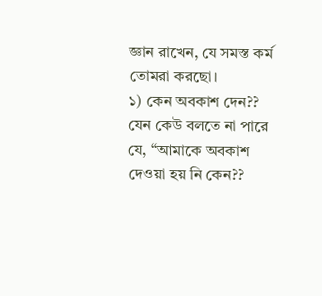জ্ঞান রাখেন, যে সমস্ত কর্ম তোমরা করছো।
১) কেন অবকাশ দেন?? যেন কেউ বলতে না পারে যে, “আমাকে অবকাশ দেওয়া হয় নি কেন??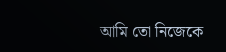আমি তো নিজেকে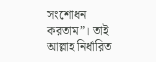সংশোধন করতাম”। তাই আল্লাহ নির্ধারিত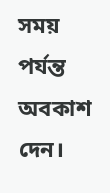সময় পর্যন্ত অবকাশ দেন।